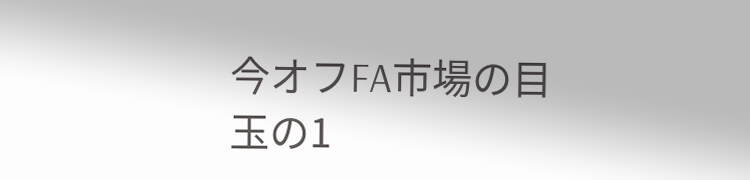今オフFA市場の目玉の1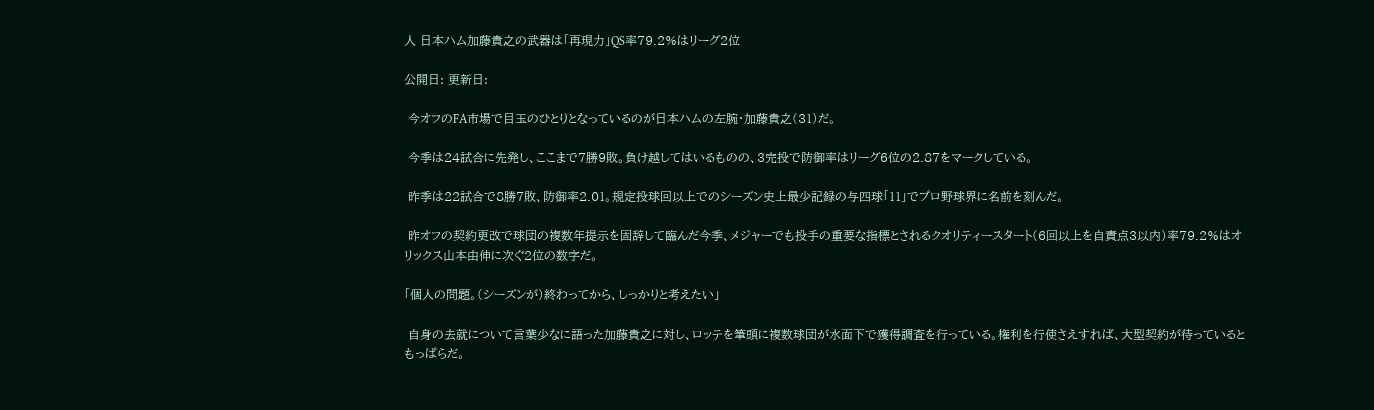人 日本ハム加藤貴之の武器は「再現力」QS率79.2%はリーグ2位

公開日: 更新日:

 今オフのFA市場で目玉のひとりとなっているのが日本ハムの左腕・加藤貴之(31)だ。

 今季は24試合に先発し、ここまで7勝9敗。負け越してはいるものの、3完投で防御率はリーグ6位の2.87をマークしている。

 昨季は22試合で8勝7敗、防御率2.01。規定投球回以上でのシーズン史上最少記録の与四球「11」でプロ野球界に名前を刻んだ。

 昨オフの契約更改で球団の複数年提示を固辞して臨んだ今季、メジャーでも投手の重要な指標とされるクオリティースタート(6回以上を自責点3以内)率79.2%はオリックス山本由伸に次ぐ2位の数字だ。

「個人の問題。(シーズンが)終わってから、しっかりと考えたい」

 自身の去就について言葉少なに語った加藤貴之に対し、ロッテを筆頭に複数球団が水面下で獲得調査を行っている。権利を行使さえすれば、大型契約が待っているともっぱらだ。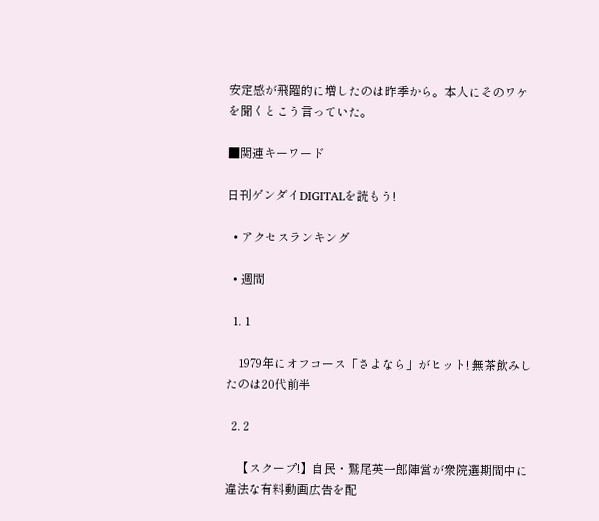安定感が飛躍的に増したのは昨季から。本人にそのワケを聞くとこう言っていた。

■関連キーワード

日刊ゲンダイDIGITALを読もう!

  • アクセスランキング

  • 週間

  1. 1

    1979年にオフコース「さよなら」がヒット! 無茶飲みしたのは20代前半

  2. 2

    【スクープ!】自民・鷲尾英一郎陣営が衆院選期間中に違法な有料動画広告を配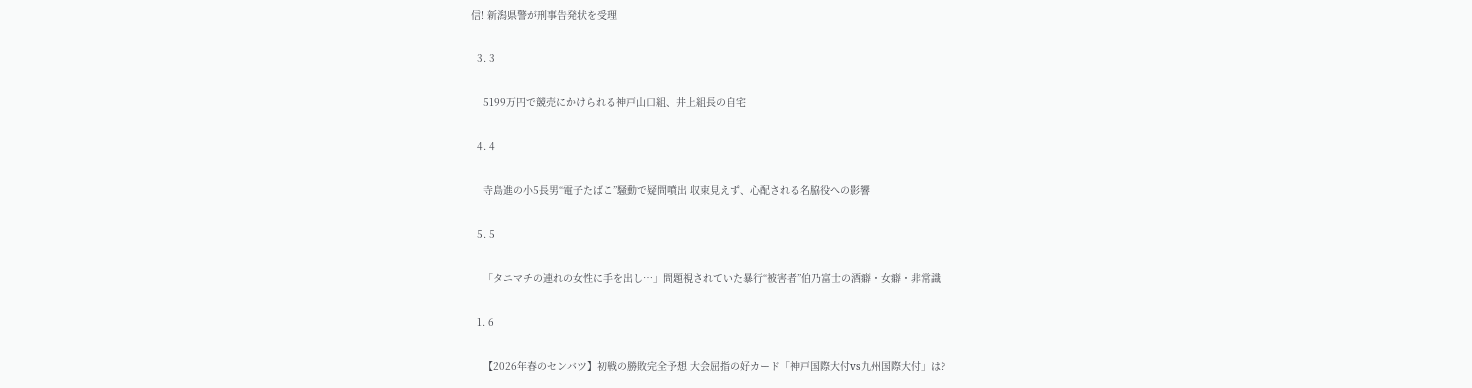信! 新潟県警が刑事告発状を受理

  3. 3

    5199万円で競売にかけられる神戸山口組、井上組長の自宅

  4. 4

    寺島進の小5長男“電子たばこ”騒動で疑問噴出 収束見えず、心配される名脇役への影響

  5. 5

    「タニマチの連れの女性に手を出し…」問題視されていた暴行“被害者”伯乃富士の酒癖・女癖・非常識

  1. 6

    【2026年春のセンバツ】初戦の勝敗完全予想 大会屈指の好カード「神戸国際大付vs九州国際大付」は?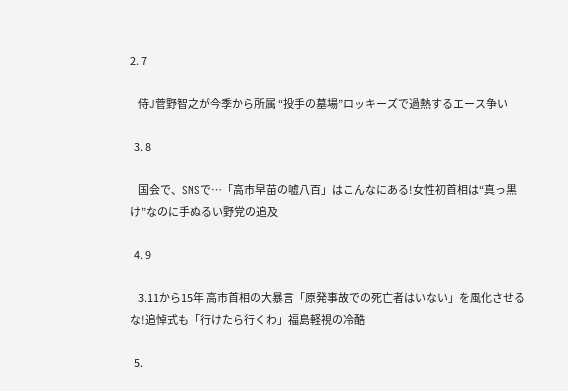2. 7

    侍J菅野智之が今季から所属 “投手の墓場”ロッキーズで過熱するエース争い

  3. 8

    国会で、SNSで…「高市早苗の嘘八百」はこんなにある!女性初首相は“真っ黒け”なのに手ぬるい野党の追及

  4. 9

    3.11から15年 高市首相の大暴言「原発事故での死亡者はいない」を風化させるな!追悼式も「行けたら行くわ」福島軽視の冷酷

  5.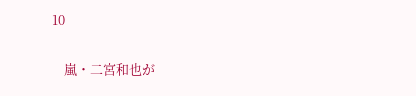10

    嵐・二宮和也が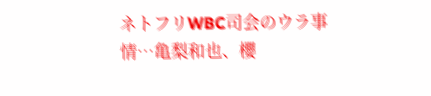ネトフリWBC司会のウラ事情…亀梨和也、櫻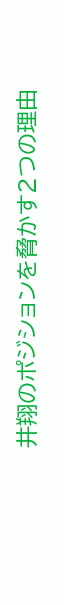井翔のポジションを脅かす2つの理由